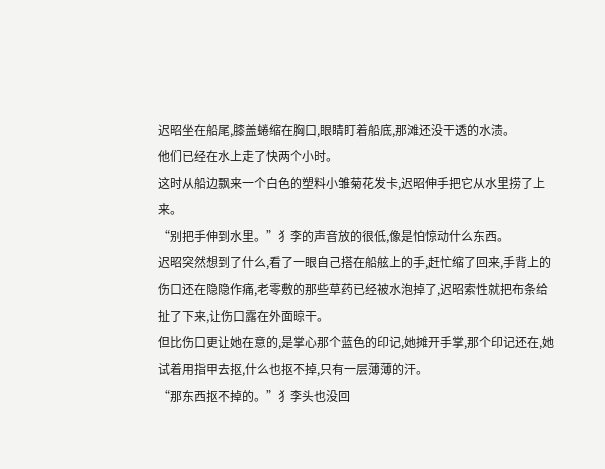迟昭坐在船尾,膝盖蜷缩在胸口,眼睛盯着船底,那滩还没干透的水渍。
他们已经在水上走了快两个小时。
这时从船边飘来一个白色的塑料小雏菊花发卡,迟昭伸手把它从水里捞了上来。
“别把手伸到水里。”犭李的声音放的很低,像是怕惊动什么东西。
迟昭突然想到了什么,看了一眼自己搭在船舷上的手,赶忙缩了回来,手背上的伤口还在隐隐作痛,老零敷的那些草药已经被水泡掉了,迟昭索性就把布条给扯了下来,让伤口露在外面晾干。
但比伤口更让她在意的,是掌心那个蓝色的印记,她摊开手掌,那个印记还在,她试着用指甲去抠,什么也抠不掉,只有一层薄薄的汗。
“那东西抠不掉的。”犭李头也没回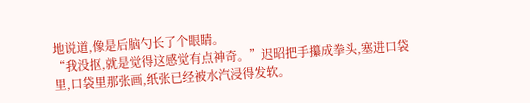地说道,像是后脑勺长了个眼睛。
“我没抠,就是觉得这感觉有点神奇。”迟昭把手攥成拳头,塞进口袋里,口袋里那张画,纸张已经被水汽浸得发软。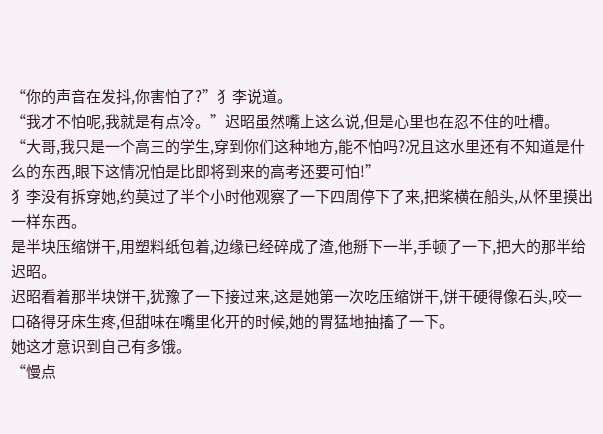“你的声音在发抖,你害怕了?”犭李说道。
“我才不怕呢,我就是有点冷。”迟昭虽然嘴上这么说,但是心里也在忍不住的吐槽。
“大哥,我只是一个高三的学生,穿到你们这种地方,能不怕吗?况且这水里还有不知道是什么的东西,眼下这情况怕是比即将到来的高考还要可怕!”
犭李没有拆穿她,约莫过了半个小时他观察了一下四周停下了来,把桨横在船头,从怀里摸出一样东西。
是半块压缩饼干,用塑料纸包着,边缘已经碎成了渣,他掰下一半,手顿了一下,把大的那半给迟昭。
迟昭看着那半块饼干,犹豫了一下接过来,这是她第一次吃压缩饼干,饼干硬得像石头,咬一口硌得牙床生疼,但甜味在嘴里化开的时候,她的胃猛地抽搐了一下。
她这才意识到自己有多饿。
“慢点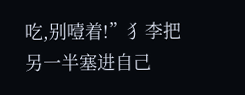吃,别噎着!”犭李把另一半塞进自己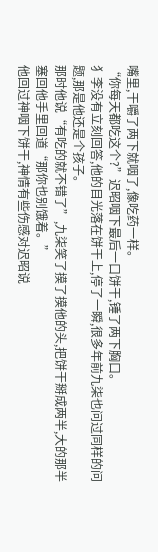嘴里,干嚼了两下就咽了,像吃药一样。
“你每天都吃这个?”迟昭咽下最后一口饼干,锤了两下胸口。
犭李没有立刻回答,他的目光落在饼干上,停了一瞬,很多年前九柒也问过同样的问题,那是他还是个孩子。
那时他说“有吃的就不错了”,九柒笑了摸了摸他的头,把饼干掰成两半,大的那半塞回他手里回道“那你也别饿着。”
他回过神咽下饼干,神情有些伤感对迟昭说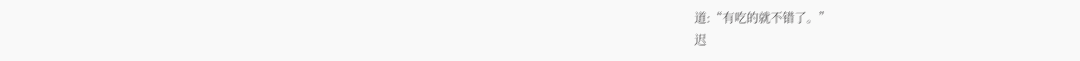道:“有吃的就不错了。”
迟